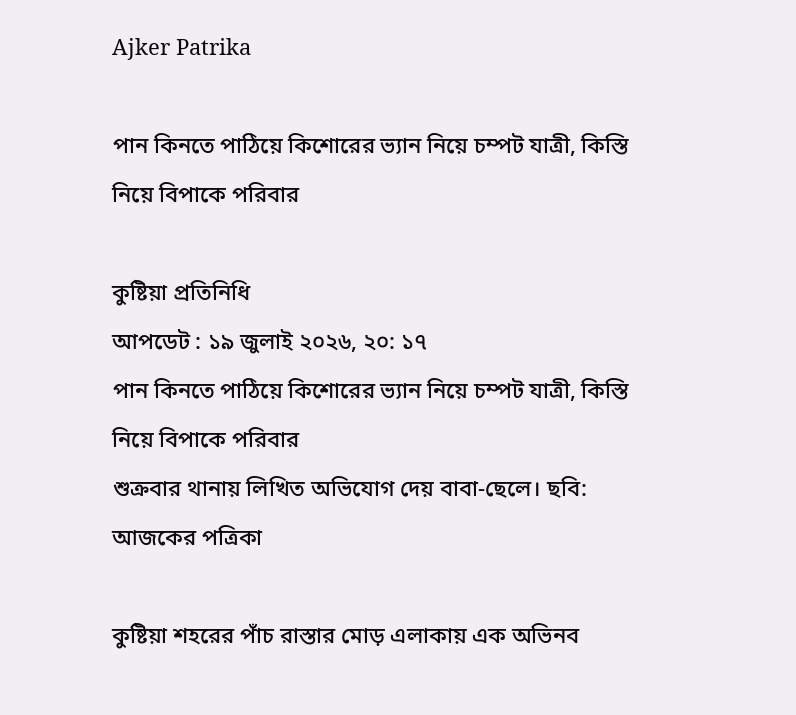Ajker Patrika

পান কিনতে পাঠিয়ে কিশোরের ভ্যান নিয়ে চম্পট যাত্রী, কিস্তি নিয়ে বিপাকে পরিবার

কুষ্টিয়া প্রতিনিধি
আপডেট : ১৯ জুলাই ২০২৬, ২০: ১৭
পান কিনতে পাঠিয়ে কিশোরের ভ্যান নিয়ে চম্পট যাত্রী, কিস্তি নিয়ে বিপাকে পরিবার
শুক্রবার থানায় লিখিত অভিযোগ দেয় বাবা-ছেলে। ছবি: আজকের পত্রিকা

কুষ্টিয়া শহরের পাঁচ রাস্তার মোড় এলাকায় এক অভিনব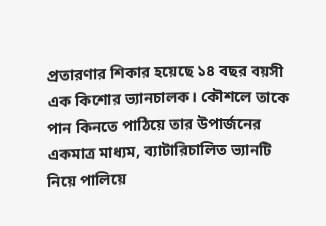প্রতারণার শিকার হয়েছে ১৪ বছর বয়সী এক কিশোর ভ্যানচালক। কৌশলে তাকে পান কিনতে পাঠিয়ে তার উপার্জনের একমাত্র মাধ্যম, ব্যাটারিচালিত ভ্যানটি নিয়ে পালিয়ে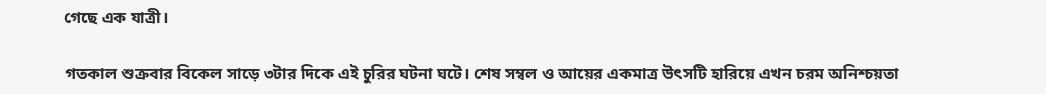গেছে এক যাত্রী।

গতকাল শুক্রবার বিকেল সাড়ে ৩টার দিকে এই চুরির ঘটনা ঘটে। শেষ সম্বল ও আয়ের একমাত্র উৎসটি হারিয়ে এখন চরম অনিশ্চয়তা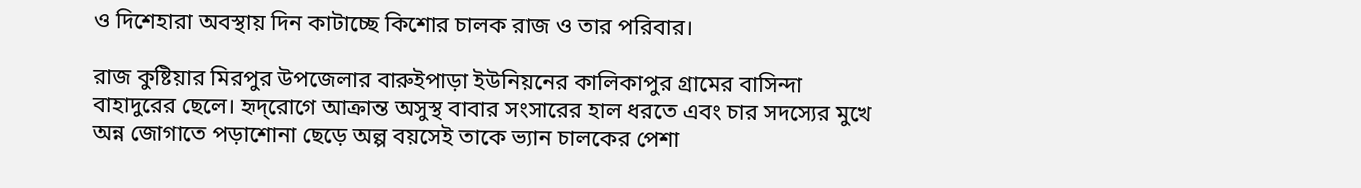ও দিশেহারা অবস্থায় দিন কাটাচ্ছে কিশোর চালক রাজ ও তার পরিবার।

রাজ কুষ্টিয়ার মিরপুর উপজেলার বারুইপাড়া ইউনিয়নের কালিকাপুর গ্রামের বাসিন্দা বাহাদুরের ছেলে। হৃদ্‌রোগে আক্রান্ত অসুস্থ বাবার সংসারের হাল ধরতে এবং চার সদস্যের মুখে অন্ন জোগাতে পড়াশোনা ছেড়ে অল্প বয়সেই তাকে ভ্যান চালকের পেশা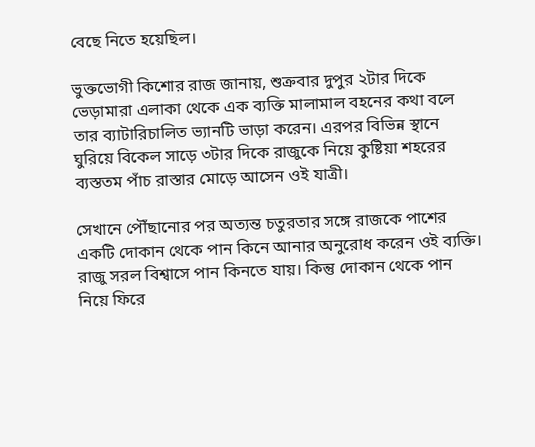বেছে নিতে হয়েছিল।

ভুক্তভোগী কিশোর রাজ জানায়, শুক্রবার দুপুর ২টার দিকে ভেড়ামারা এলাকা থেকে এক ব্যক্তি মালামাল বহনের কথা বলে তার ব্যাটারিচালিত ভ্যানটি ভাড়া করেন। এরপর বিভিন্ন স্থানে ঘুরিয়ে বিকেল সাড়ে ৩টার দিকে রাজুকে নিয়ে কুষ্টিয়া শহরের ব্যস্ততম পাঁচ রাস্তার মোড়ে আসেন ওই যাত্রী।

সেখানে পৌঁছানোর পর অত্যন্ত চতুরতার সঙ্গে রাজকে পাশের একটি দোকান থেকে পান কিনে আনার অনুরোধ করেন ওই ব্যক্তি। রাজু সরল বিশ্বাসে পান কিনতে যায়। কিন্তু দোকান থেকে পান নিয়ে ফিরে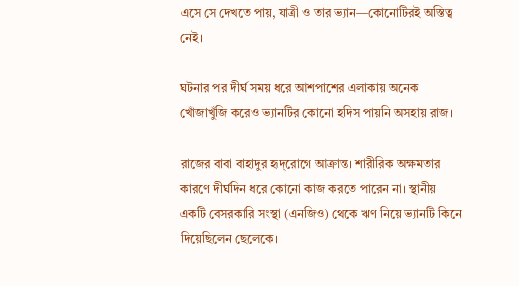এসে সে দেখতে পায়, যাত্রী ও তার ভ্যান—কোনোটিরই অস্তিত্ব নেই।

ঘটনার পর দীর্ঘ সময় ধরে আশপাশের এলাকায় অনেক খোঁজাখুঁজি করেও ভ্যানটির কোনো হদিস পায়নি অসহায় রাজ।

রাজের বাবা বাহাদুর হৃদ্‌রোগে আক্রান্ত। শারীরিক অক্ষমতার কারণে দীর্ঘদিন ধরে কোনো কাজ করতে পারেন না। স্থানীয় একটি বেসরকারি সংস্থা (এনজিও) থেকে ঋণ নিয়ে ভ্যানটি কিনে দিয়েছিলেন ছেলেকে।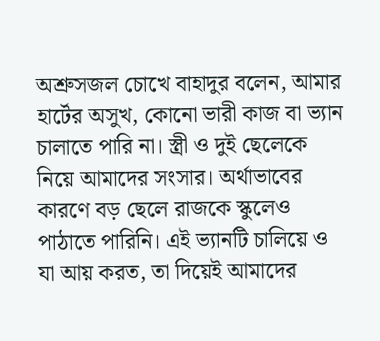অশ্রুসজল চোখে বাহাদুর বলেন, আমার হার্টের অসুখ, কোনো ভারী কাজ বা ভ্যান চালাতে পারি না। স্ত্রী ও দুই ছেলেকে নিয়ে আমাদের সংসার। অর্থাভাবের কারণে বড় ছেলে রাজকে স্কুলেও পাঠাতে পারিনি। এই ভ্যানটি চালিয়ে ও যা আয় করত, তা দিয়েই আমাদের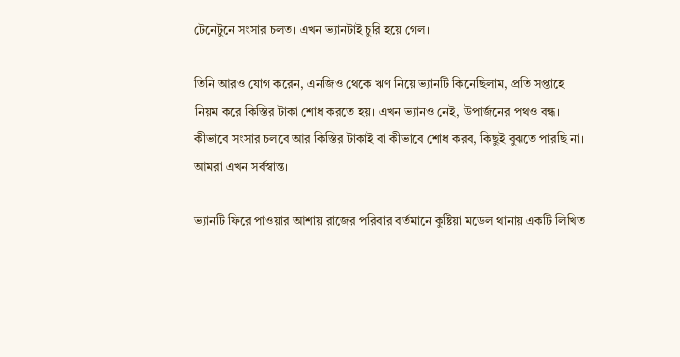টেনেটুনে সংসার চলত। এখন ভ্যানটাই চুরি হয়ে গেল।

তিনি আরও যোগ করেন, এনজিও থেকে ঋণ নিয়ে ভ্যানটি কিনেছিলাম, প্রতি সপ্তাহে নিয়ম করে কিস্তির টাকা শোধ করতে হয়। এখন ভ্যানও নেই, উপার্জনের পথও বন্ধ। কীভাবে সংসার চলবে আর কিস্তির টাকাই বা কীভাবে শোধ করব, কিছুই বুঝতে পারছি না। আমরা এখন সর্বস্বান্ত।

ভ্যানটি ফিরে পাওয়ার আশায় রাজের পরিবার বর্তমানে কুষ্টিয়া মডেল থানায় একটি লিখিত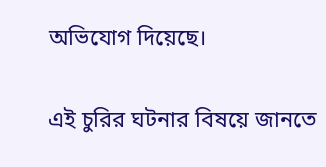অভিযোগ দিয়েছে।

এই চুরির ঘটনার বিষয়ে জানতে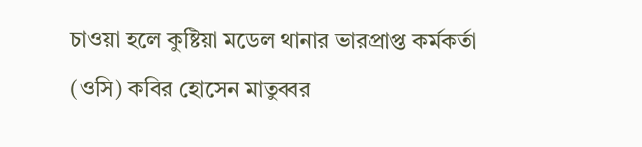চাওয়া হলে কুষ্টিয়া মডেল থানার ভারপ্রাপ্ত কর্মকর্তা (ওসি) কবির হোসেন মাতুব্বর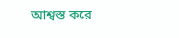আশ্বস্ত করে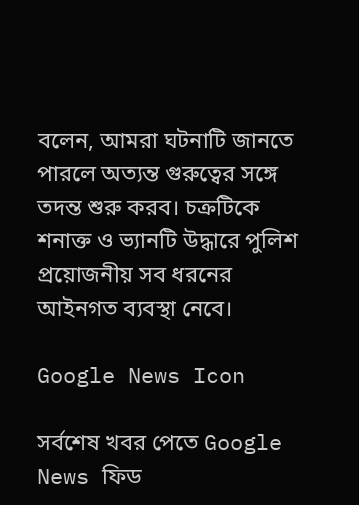বলেন, আমরা ঘটনাটি জানতে পারলে অত্যন্ত গুরুত্বের সঙ্গে তদন্ত শুরু করব। চক্রটিকে শনাক্ত ও ভ্যানটি উদ্ধারে পুলিশ প্রয়োজনীয় সব ধরনের আইনগত ব্যবস্থা নেবে।

Google News Icon

সর্বশেষ খবর পেতে Google News ফিড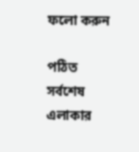ফলো করুন

পঠিত
সর্বশেষ
এলাকার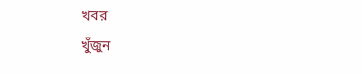খবর
খুঁজুন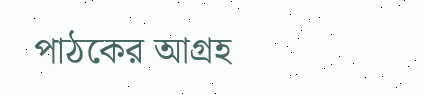পাঠকের আগ্রহ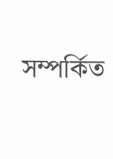সম্পর্কিত